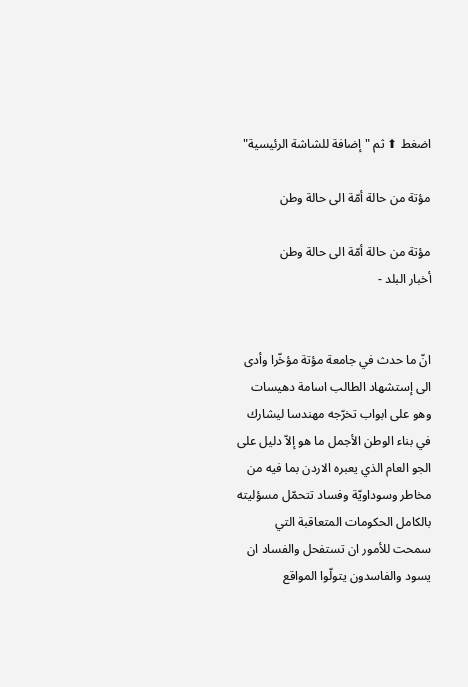اضغط ⬆ ثم "إضافة للشاشة الرئيسية"

مؤتة من حالة أمّة الى حالة وطن

مؤتة من حالة أمّة الى حالة وطن
أخبار البلد -


انّ ما حدث في جامعة مؤتة مؤخّرا وأدى الى إستشهاد الطالب اسامة دهيسات وهو على ابواب تخرّجه مهندسا ليشارك في بناء الوطن الأجمل ما هو إلاّ دليل على الجو العام الذي يعبره الاردن بما فيه من مخاطر وسوداويّة وفساد تتحمّل مسؤليته بالكامل الحكومات المتعاقبة التي سمحت للأمور ان تستفحل والفساد ان يسود والفاسدون يتولّوا المواقع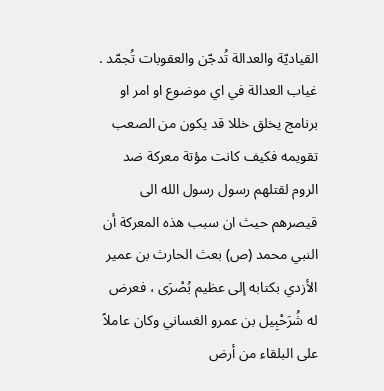القياديّة والعدالة تُدجّن والعقوبات تُجمّد .
غياب العدالة في اي موضوع او امر او برنامج يخلق خللا قد يكون من الصعب تقويمه فكيف كانت مؤتة معركة ضد الروم لقتلهم رسول رسول الله الى قيصرهم حيث ان سبب هذه المعركة أن النبي محمد (ص) بعث الحارث بن عمير الأزدي بكتابه إلى عظيم بُصْرَى ، فعرض له شُرَحْبِيل بن عمرو الغساني وكان عاملاً على البلقاء من أرض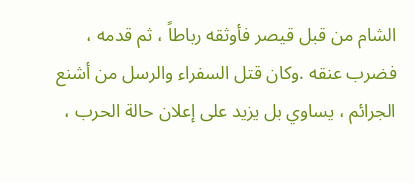الشام من قبل قيصر فأوثقه رباطاً ، ثم قدمه ، فضرب عنقه .وكان قتل السفراء والرسل من أشنع الجرائم ، يساوي بل يزيد على إعلان حالة الحرب ،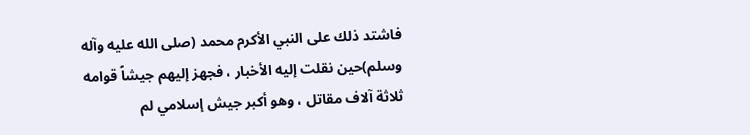فاشتد ذلك على النبي الأكرم محمد (صلى الله عليه وآله وسلم)حين نقلت إليه الأخبار ، فجهز إليهم جيشاً قوامه ثلاثة آلاف مقاتل ، وهو أكبر جيش إسلامي لم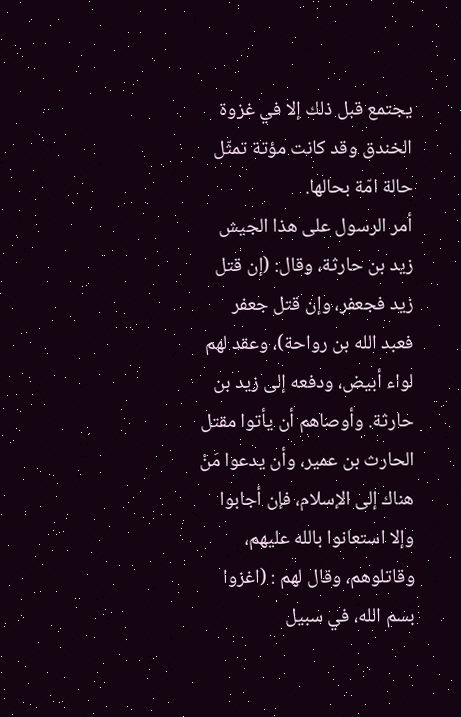يجتمع قبل ذلك إلا في غزوة الخندق وقد كانت مؤتة تمثّل حالة امّة بحالها.
أمر الرسول على هذا الجيش زيد بن حارثة، وقال: (إن قتل زيد فجعفر، وإن قتل جعفر فعبد الله بن رواحة)، وعقد لهم لواء أبيض، ودفعه إلى زيد بن حارثة. وأوصاهم أن يأتوا مقتل الحارث بن عمير، وأن يدعوا مَنْ هناك إلى الإسلام، فإن أجابوا وإلا استعانوا بالله عليهم، وقاتلوهم، وقال لهم : (اغزوا بسم الله، في سبيل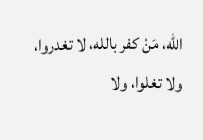الله، مَنْ كفر بالله، لا تغدروا، ولا تغلوا، ولا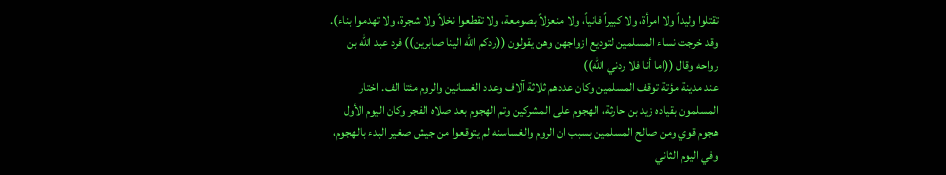تقتلوا وليداً ولا امرأة، ولا كبيراً فانياً، ولا منعزلاً بصومعة، ولا تقطعوا نخلاً ولا شجرة، ولا تهدموا بناء). وقد خرجت نساء المسلمين لتوديع ازواجهن وهن يقولون ((ردكم الله الينا صابرين)) فرد عبد الله بن رواحه وقال ((اما أنا فلا ردني الله))
عند مدينة مؤتة توقف المسلمين وكان عددهم ثلاثة آلاف وعدد الغسانين والروم مئتا الف. اختار المسلمون بقياده زيد بن حارثة، الهجوم على المشركين وتم الهجوم بعد صلاه الفجر وكان اليوم الأول هجوم قوي ومن صالح المسلمين بسبب ان الروم والغساسنه لم يتوقعوا من جيش صغير البدء بالهجوم، وفي اليوم الثاني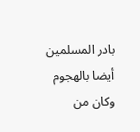بادر المسلمين أيضا بالهجوم وكان من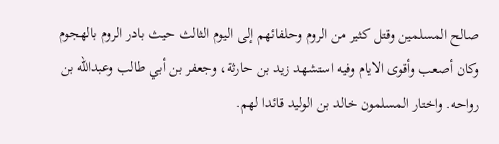صالح المسلمين وقتل كثير من الروم وحلفائهم إلى اليوم الثالث حيث بادر الروم بالهجوم وكان أصعب وأقوى الايام وفيه استشهد زيد بن حارثة، وجعفر بن أبي طالب وعبدالله بن رواحه. واختار المسلمون خالد بن الوليد قائدا لهم.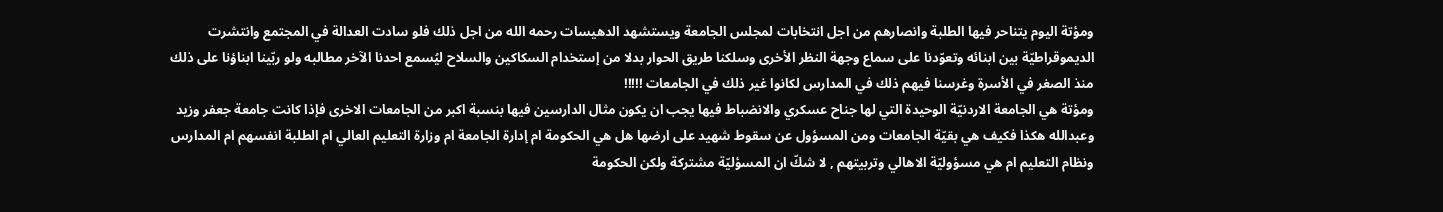ومؤتة اليوم يتناحر فيها الطلبة وانصارهم من اجل انتخابات لمجلس الجامعة ويستشهد الدهيسات رحمه الله من اجل ذلك فلو سادت العدالة في المجتمع وانتشرت الديموقراطيّة بين ابنائه وتعوّدنا على سماع وجهة النظر الأخرى وسلكنا طريق الحوار بدلا من إستخدام السكاكين والسلاح ليُسمع احدنا الآخر مطالبه ولو ربّينا ابناؤنا على ذلك منذ الصغر في الأسرة وغرسنا فيهم ذلك في المدارس لكانوا غير ذلك في الجامعات !!!!!
ومؤتة هي الجامعة الاردنيّة الوحيدة التي لها جناح عسكري والانضباط فيها يجب ان يكون مثال الدارسين فيها بنسبة اكبر من الجامعات الاخرى فإذا كانت جامعة جعفر وزيد وعبدالله هكذا فكيف هي بقيّة الجامعات ومن المسؤول عن سقوط شهيد على ارضها هل هي الحكومة ام إدارة الجامعة ام وزارة التعليم العالي ام الطلبة انفسهم ام المدارس ونظام التعليم ام هي مسؤوليّة الاهالي وتربيتهم , لا شكّ ان المسؤليّة مشتركة ولكن الحكومة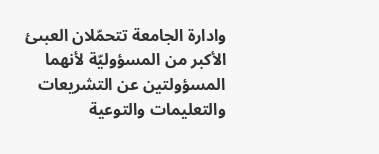وادارة الجامعة تتحمّلان العبىئ الأكبر من المسؤوليّة لأنهما المسؤولتين عن التشريعات والتعليمات والتوعية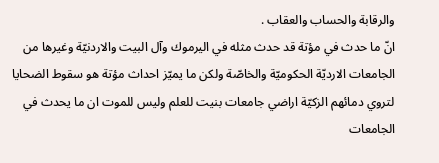والرقابة والحساب والعقاب .
انّ ما حدث في مؤتة قد حدث مثله في اليرموك وآل البيت والاردنيّة وغيرها من الجامعات الارديّة الحكوميّة والخاصّة ولكن ما يميّز احداث مؤتة هو سقوط الضحايا لتروي دمائهم الزكيّة اراضي جامعات بنيت للعلم وليس للموت ان ما يحدث في الجامعات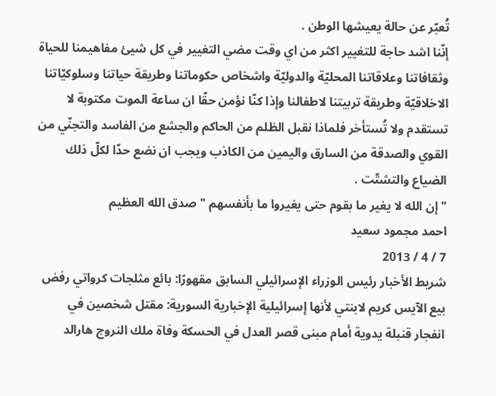تُعبّر عن حالة يعيشها الوطن .
إنّنا اشد حاجة للتغيير اكثر من اي وقت مضي التغيير في كل شيئ مفاهيمنا للحياة وثقافاتنا وعلاقاتنا المحليّة والدوليّة واشخاص حكوماتنا وطريقة حياتنا وسلوكيّاتنا الاخلاقيّة وطريقة تربيتنا لاطفالنا وإذا كنّا نؤمن حقّا ان ساعة الموت مكتوبة لا تستقدم ولا تُستأخر فلماذا نقبل الظلم من الحاكم والجشع من الفاسد والتجنّي من القوي والصدقة من السارق واليمين من الكاذب ويجب ان نضع حدّا لكلّ ذلك الضياع والتشتّت .
"إن الله لا يغير ما بقوم حتى يغيروا ما بأنفسهم " صدق الله العظيم
احمد مجمود سعيد
7 / 4 / 2013
شريط الأخبار رئيس الوزراء الإسرائيلي السابق مقهورًا: بائع مثلجات كرواتي رفض بيع الآيس كريم لابنتي لأنها إسرائيلية الإخبارية السورية: مقتل شخصين في انفجار قنبلة يدوية أمام مبنى قصر العدل في الحسكة وفاة ملك النروج هارالد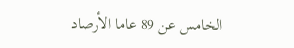الخامس عن 89 عاما الأرصاد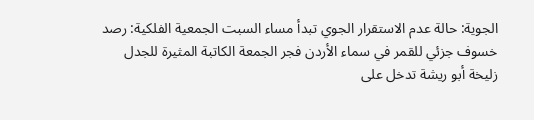الجوية: حالة عدم الاستقرار الجوي تبدأ مساء السبت الجمعية الفلكية: رصد خسوف جزئي للقمر في سماء الأردن فجر الجمعة الكاتبة المثيرة للجدل زليخة أبو ريشة تدخل على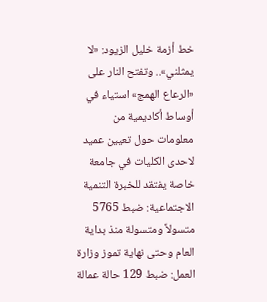خط أزمة خليل الزيود: «لا يمثلني».. وتفتح النار على «الرعاع الهمج» استياء في أوساط أكاديمية من معلومات حول تعيين عميد لاحدى الكليات في جامعة خاصة يفتقد للخبرة التنمية الاجتماعية: ضبط 5765 متسولاً ومتسولة منذ بداية العام وحتى نهاية تموز وزارة العمل: ضبط 129 حالة عمالة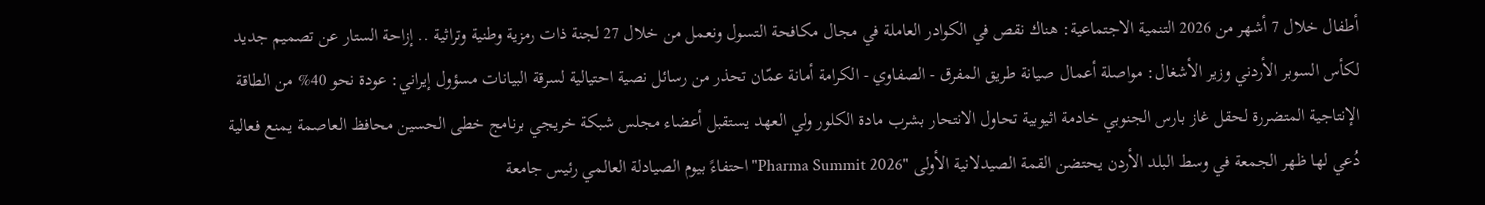أطفال خلال 7 أشهر من 2026 التنمية الاجتماعية: هناك نقص في الكوادر العاملة في مجال مكافحة التسول ونعمل من خلال 27 لجنة ذات رمزية وطنية وتراثية .. إزاحة الستار عن تصميم جديد لكأس السوبر الأردني وزير الأشغال: مواصلة أعمال صيانة طريق المفرق - الصفاوي - الكرامة أمانة عمّان تحذر من رسائل نصية احتيالية لسرقة البيانات مسؤول إيراني: عودة نحو 40% من الطاقة الإنتاجية المتضررة لحقل غاز بارس الجنوبي خادمة اثيوبية تحاول الانتحار بشرب مادة الكلور ولي العهد يستقبل أعضاء مجلس شبكة خريجي برنامج خطى الحسين محافظ العاصمة يمنع فعالية دُعي لها ظهر الجمعة في وسط البلد الأردن يحتضن القمة الصيدلانية الأولى "Pharma Summit 2026" احتفاءً بيوم الصيادلة العالمي رئيس جامعة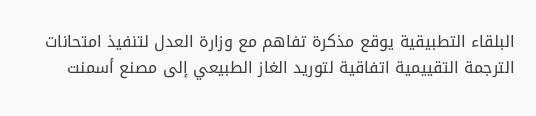البلقاء التطبيقية يوقع مذكرة تفاهم مع وزارة العدل لتنفيذ امتحانات الترجمة التقييمية اتفاقية لتوريد الغاز الطبيعي إلى مصنع أسمنت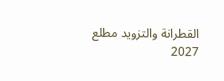القطرانة والتزويد مطلع 2027